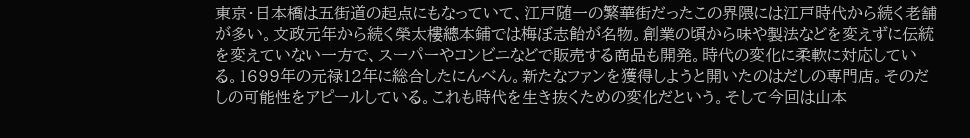東京・日本橋は五街道の起点にもなっていて、江戸随一の繁華街だったこの界隈には江戸時代から続く老舗が多い。文政元年から続く榮太樓總本鋪では梅ぼ志飴が名物。創業の頃から味や製法などを変えずに伝統を変えていない一方で、スーパーやコンビニなどで販売する商品も開発。時代の変化に柔軟に対応している。1699年の元禄12年に総合したにんべん。新たなファンを獲得しようと開いたのはだしの専門店。そのだしの可能性をアピールしている。これも時代を生き抜くための変化だという。そして今回は山本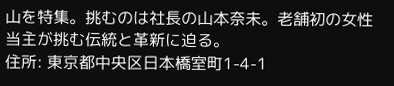山を特集。挑むのは社長の山本奈未。老舗初の女性当主が挑む伝統と革新に迫る。
住所: 東京都中央区日本橋室町1-4-1